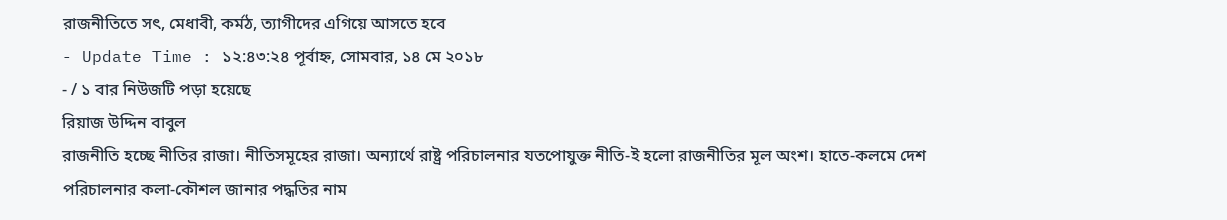রাজনীতিতে সৎ, মেধাবী, কর্মঠ, ত্যাগীদের এগিয়ে আসতে হবে
- Update Time : ১২:৪৩:২৪ পূর্বাহ্ন, সোমবার, ১৪ মে ২০১৮
- / ১ বার নিউজটি পড়া হয়েছে
রিয়াজ উদ্দিন বাবুল
রাজনীতি হচ্ছে নীতির রাজা। নীতিসমূহের রাজা। অন্যার্থে রাষ্ট্র পরিচালনার যতপোযুক্ত নীতি-ই হলো রাজনীতির মূল অংশ। হাতে-কলমে দেশ পরিচালনার কলা-কৌশল জানার পদ্ধতির নাম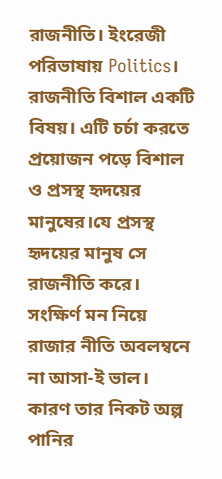রাজনীতি। ইংরেজী পরিভাষায় Politics।
রাজনীতি বিশাল একটি বিষয়। এটি চর্চা করতে প্রয়োজন পড়ে বিশাল ও প্রসস্থ হৃদয়ের মানুষের।যে প্রসস্থ হৃদয়ের মানুষ সে রাজনীতি করে।
সংক্ষির্ণ মন নিয়ে রাজার নীতি অবলম্বনে না আসা-ই ভাল। কারণ তার নিকট অল্প পানির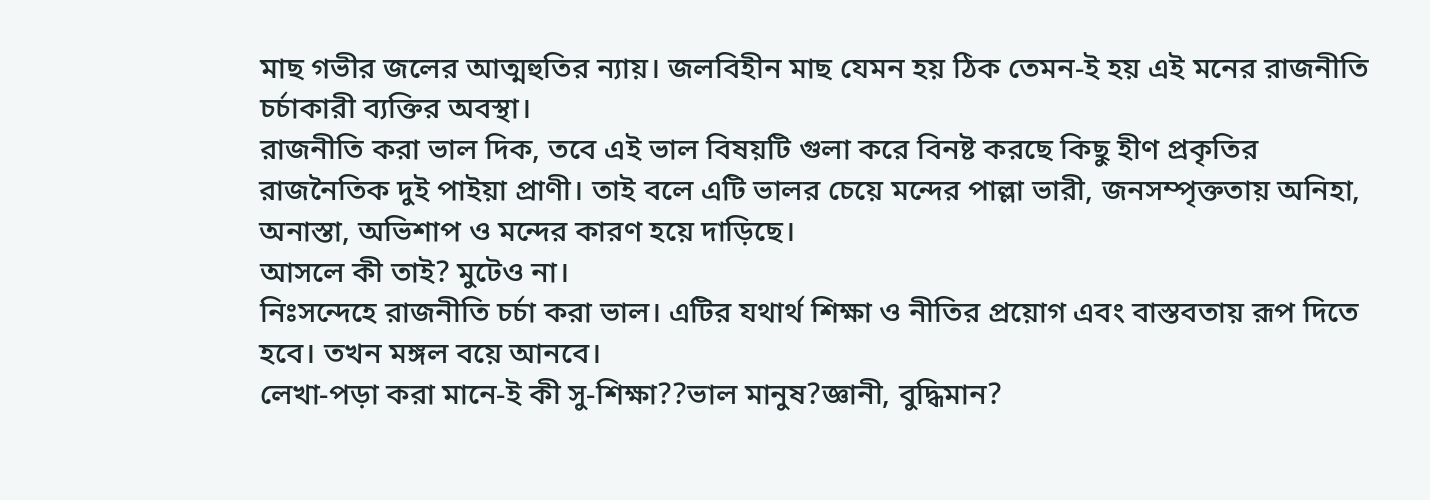মাছ গভীর জলের আত্মহুতির ন্যায়। জলবিহীন মাছ যেমন হয় ঠিক তেমন-ই হয় এই মনের রাজনীতি চর্চাকারী ব্যক্তির অবস্থা।
রাজনীতি করা ভাল দিক, তবে এই ভাল বিষয়টি গুলা করে বিনষ্ট করছে কিছু হীণ প্রকৃতির রাজনৈতিক দুই পাইয়া প্রাণী। তাই বলে এটি ভালর চেয়ে মন্দের পাল্লা ভারী, জনসম্পৃক্ততায় অনিহা, অনাস্তা, অভিশাপ ও মন্দের কারণ হয়ে দাড়িছে।
আসলে কী তাই? মুটেও না।
নিঃসন্দেহে রাজনীতি চর্চা করা ভাল। এটির যথার্থ শিক্ষা ও নীতির প্রয়োগ এবং বাস্তবতায় রূপ দিতে হবে। তখন মঙ্গল বয়ে আনবে।
লেখা-পড়া করা মানে-ই কী সু-শিক্ষা??ভাল মানুষ?জ্ঞানী, বুদ্ধিমান?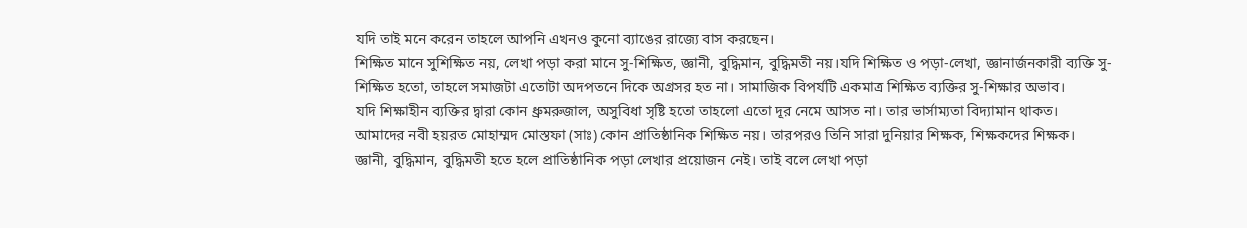যদি তাই মনে করেন তাহলে আপনি এখনও কুনো ব্যাঙের রাজ্যে বাস করছেন।
শিক্ষিত মানে সুশিক্ষিত নয়, লেখা পড়া করা মানে সু-শিক্ষিত, জ্ঞানী, বুদ্ধিমান, বুদ্ধিমতী নয়।যদি শিক্ষিত ও পড়া-লেখা, জ্ঞানার্জনকারী ব্যক্তি সু-শিক্ষিত হতো, তাহলে সমাজটা এতোটা অদপতনে দিকে অগ্রসর হত না। সামাজিক বিপর্যটি একমাত্র শিক্ষিত ব্যক্তির সু-শিক্ষার অভাব।
যদি শিক্ষাহীন ব্যক্তির দ্বারা কোন ধ্রুমরুজাল, অসুবিধা সৃষ্টি হতো তাহলো এতো দূর নেমে আসত না। তার ভার্সাম্যতা বিদ্যামান থাকত।
আমাদের নবী হয়রত মোহাম্মদ মোস্তফা (সাঃ) কোন প্রাতিষ্ঠানিক শিক্ষিত নয়। তারপরও তিনি সারা দুনিয়ার শিক্ষক, শিক্ষকদের শিক্ষক।
জ্ঞানী, বুদ্ধিমান, বুদ্ধিমতী হতে হলে প্রাতিষ্ঠানিক পড়া লেখার প্রয়োজন নেই। তাই বলে লেখা পড়া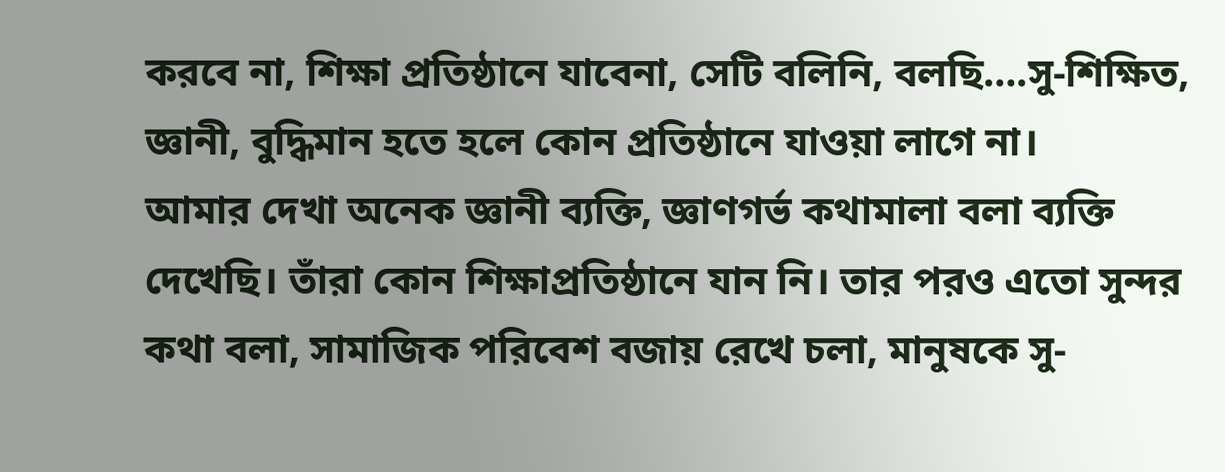করবে না, শিক্ষা প্রতিষ্ঠানে যাবেনা, সেটি বলিনি, বলছি….সু-শিক্ষিত, জ্ঞানী, বুদ্ধিমান হতে হলে কোন প্রতিষ্ঠানে যাওয়া লাগে না।
আমার দেখা অনেক জ্ঞানী ব্যক্তি, জ্ঞাণগর্ভ কথামালা বলা ব্যক্তি দেখেছি। তাঁরা কোন শিক্ষাপ্রতিষ্ঠানে যান নি। তার পরও এতো সুন্দর কথা বলা, সামাজিক পরিবেশ বজায় রেখে চলা, মানুষকে সু-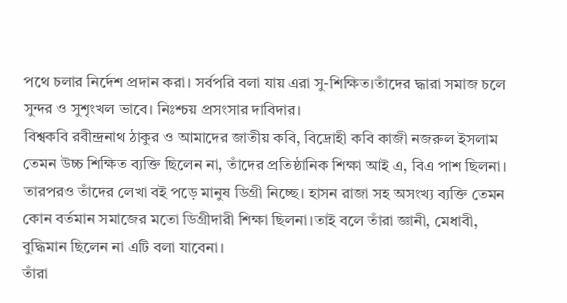পথে চলার নির্দেশ প্রদান করা। সর্বপরি বলা যায় এরা সু-শিক্ষিত।তাঁদের দ্ধারা সমাজ চলে সুন্দর ও সুশৃংখল ভাবে। নিঃশ্চয় প্রসংসার দাবিদার।
বিশ্বকবি রবীন্দ্রনাথ ঠাকুর ও আমাদের জাতীয় কবি, বিদ্রোহী কবি কাজী নজরুল ইসলাম তেমন উচ্চ শিক্ষিত ব্যক্তি ছিলেন না, তাঁদের প্রতিষ্ঠানিক শিক্ষা আই এ, বিএ পাশ ছিলনা। তারপরও তাঁদের লেখা বই পড়ে মানুষ ডিগ্রী নিচ্ছে। হাসন রাজা সহ অসংখ্য ব্যক্তি তেমন কোন বর্তমান সমাজের মতো ডিগ্রীদারী শিক্ষা ছিলনা।তাই বলে তাঁরা জ্ঞানী, মেধাবী, বুদ্ধিমান ছিলেন না এটি বলা যাবেনা।
তাঁরা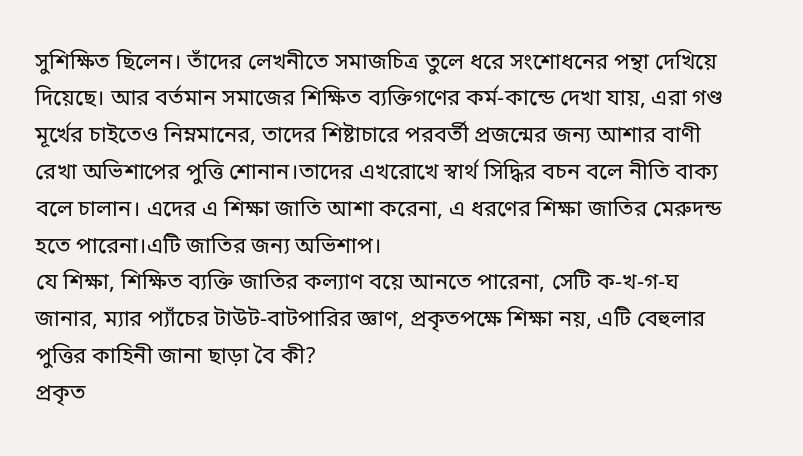সুশিক্ষিত ছিলেন। তাঁদের লেখনীতে সমাজচিত্র তুলে ধরে সংশোধনের পন্থা দেখিয়ে দিয়েছে। আর বর্তমান সমাজের শিক্ষিত ব্যক্তিগণের কর্ম-কান্ডে দেখা যায়, এরা গণ্ড মূর্খের চাইতেও নিম্নমানের, তাদের শিষ্টাচারে পরবর্তী প্রজন্মের জন্য আশার বাণী রেখা অভিশাপের পুত্তি শোনান।তাদের এখরোখে স্বার্থ সিদ্ধির বচন বলে নীতি বাক্য বলে চালান। এদের এ শিক্ষা জাতি আশা করেনা, এ ধরণের শিক্ষা জাতির মেরুদন্ড হতে পারেনা।এটি জাতির জন্য অভিশাপ।
যে শিক্ষা, শিক্ষিত ব্যক্তি জাতির কল্যাণ বয়ে আনতে পারেনা, সেটি ক-খ-গ-ঘ জানার, ম্যার প্যাঁচের টাউট-বাটপারির জ্ঞাণ, প্রকৃতপক্ষে শিক্ষা নয়, এটি বেহুলার পুত্তির কাহিনী জানা ছাড়া বৈ কী?
প্রকৃত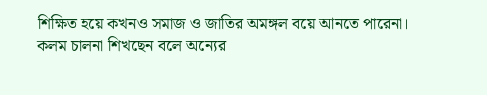শিক্ষিত হয়ে কখনও সমাজ ও জাতির অমঙ্গল বয়ে আনতে পারেনা।
কলম চালনা শিখছেন বলে অন্যের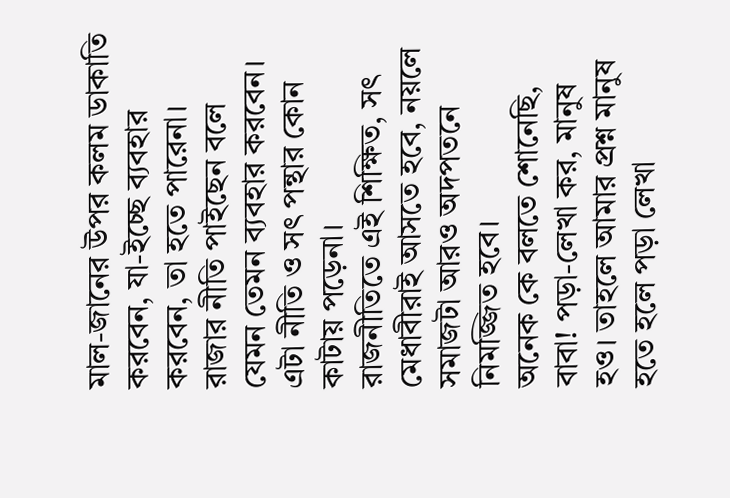মাল-জানের উপর কলম ডাকাতি করবেন, যা-ইচ্ছে ব্যবহার করবেন, তা হতে পারেনা।
রাজার নীতি পাইছেন বলে যেমন তেমন ব্যবহার করবেন। এটা নীতি ও সৎ পন্থার কোন কাটায় পড়েনা।
রাজনীতিতে এই শিক্ষিত, সৎ মেধাবীরাই আসতে হবে, নয়লে সমাজটা আরও অদপতনে নিমজ্জিত হবে।
অনেক কে বলতে শোনেছি, বাবা! পড়া-লেখা কর, মানুষ হও। তাহলে আমার প্রশ্ন মানুষ হতে হলে পড়া লেখা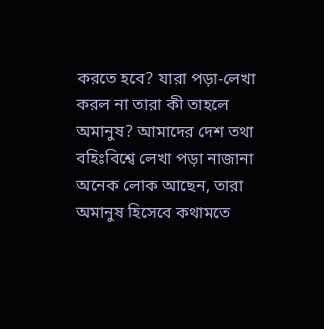করতে হবে? যারা পড়া-লেখা করল না তারা কী তাহলে অমানুষ? আমাদের দেশ তথা বহিঃবিশ্বে লেখা পড়া নাজানা অনেক লোক আছেন, তারা অমানুষ হিসেবে কথামতে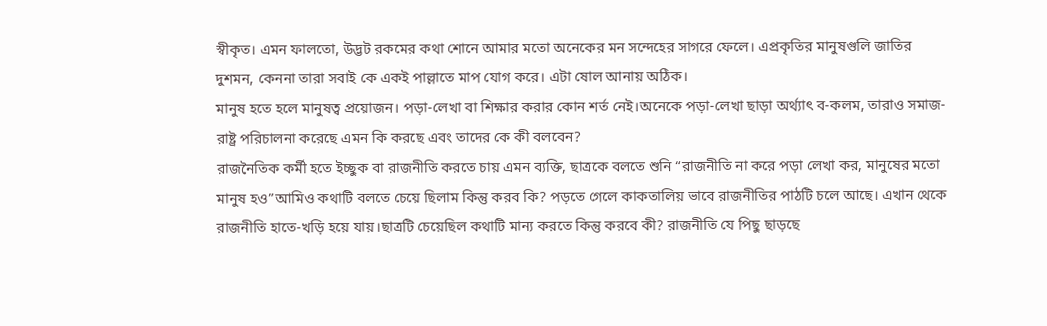স্বীকৃত। এমন ফালতো, উদ্ভট রকমের কথা শোনে আমার মতো অনেকের মন সন্দেহের সাগরে ফেলে। এপ্রকৃতির মানুষগুলি জাতির দুশমন, কেননা তারা সবাই কে একই পাল্লাতে মাপ যোগ করে। এটা ষোল আনায় অঠিক।
মানুষ হতে হলে মানুষত্ব প্রয়োজন। পড়া-লেখা বা শিক্ষার করার কোন শর্ত নেই।অনেকে পড়া-লেখা ছাড়া অর্থ্যাৎ ব-কলম, তারাও সমাজ-রাষ্ট্র পরিচালনা করেছে এমন কি করছে এবং তাদের কে কী বলবেন?
রাজনৈতিক কর্মী হতে ইচ্ছুক বা রাজনীতি করতে চায় এমন ব্যক্তি, ছাত্রকে বলতে শুনি “রাজনীতি না করে পড়া লেখা কর, মানুষের মতো মানুষ হও”আমিও কথাটি বলতে চেয়ে ছিলাম কিন্তু করব কি? পড়তে গেলে কাকতালিয় ভাবে রাজনীতির পাঠটি চলে আছে। এখান থেকে রাজনীতি হাতে-খড়ি হয়ে যায়।ছাত্রটি চেয়েছিল কথাটি মান্য করতে কিন্তু করবে কী? রাজনীতি যে পিছু ছাড়ছে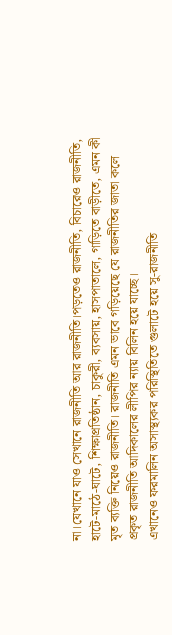না।যেখানে যাও সেখানে রাজনীতি আর রাজনীতি।পড়তেও রাজনীতি, বিচারেও রাজনীতি, হাটে-মাঠে-ঘাটে, শিক্ষাপ্রতিষ্ঠান, চাকুরী, ব্যবসায়, হাসপাতালে, গাড়িতে বাড়ীতে, এমন কী মৃত ব্যক্তি নিয়েও রাজনীতি। রাজনীতি এমন ভাবে গড়িয়েছে যে রাজনীতির জাতা কলে প্রকৃত রাজনীতি আদিকালের লীপির ন্যায় বিলিন হয়ে যাচ্ছে।
এখানেও ফরমালিন অসাস্থ্যকর পরিস্থিতিতে গুলাটে হয়ে সু-রাজনীতি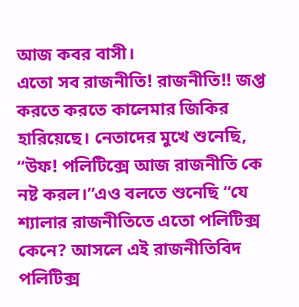আজ কবর বাসী।
এতো সব রাজনীতি! রাজনীতি!! জপ্ত করতে করতে কালেমার জিকির হারিয়েছে। নেতাদের মুখে শুনেছি, “উফ! পলিটিক্সে আজ রাজনীতি কে নষ্ট করল।”এও বলতে শুনেছি “যে শ্যালার রাজনীতিতে এতো পলিটিক্স কেনে? আসলে এই রাজনীতিবিদ পলিটিক্স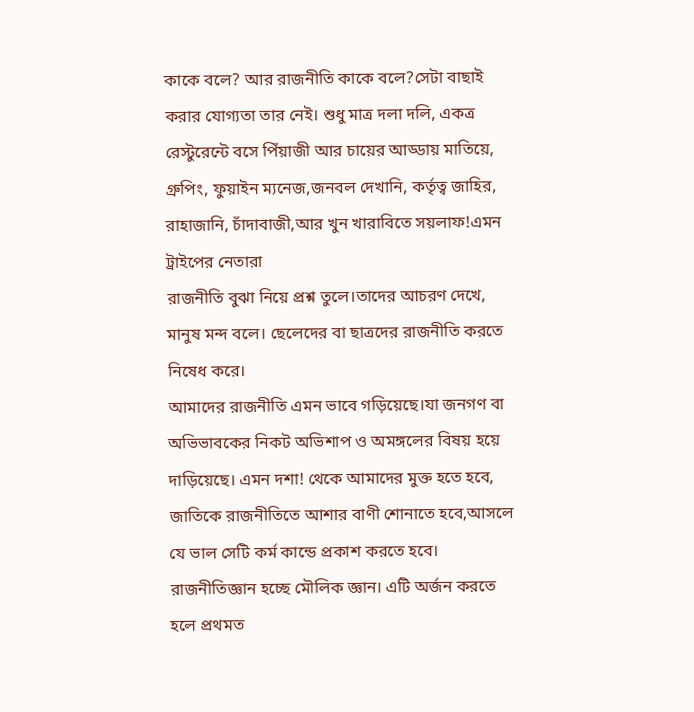কাকে বলে? আর রাজনীতি কাকে বলে?সেটা বাছাই করার যোগ্যতা তার নেই। শুধু মাত্র দলা দলি, একত্র রেস্টুরেন্টে বসে পিঁয়াজী আর চায়ের আড্ডায় মাতিয়ে, গ্রুপিং, ফুয়াইন ম্যনেজ,জনবল দেখানি, কর্তৃত্ব জাহির, রাহাজানি, চাঁদাবাজী,আর খুন খারাবিতে সয়লাফ!এমন ট্রাইপের নেতারা
রাজনীতি বুঝা নিয়ে প্রশ্ন তুলে।তাদের আচরণ দেখে, মানুষ মন্দ বলে। ছেলেদের বা ছাত্রদের রাজনীতি করতে নিষেধ করে।
আমাদের রাজনীতি এমন ভাবে গড়িয়েছে।যা জনগণ বা অভিভাবকের নিকট অভিশাপ ও অমঙ্গলের বিষয় হয়ে দাড়িয়েছে। এমন দশা! থেকে আমাদের মুক্ত হতে হবে, জাতিকে রাজনীতিতে আশার বাণী শোনাতে হবে,আসলে যে ভাল সেটি কর্ম কান্ডে প্রকাশ করতে হবে।
রাজনীতিজ্ঞান হচ্ছে মৌলিক জ্ঞান। এটি অর্জন করতে হলে প্রথমত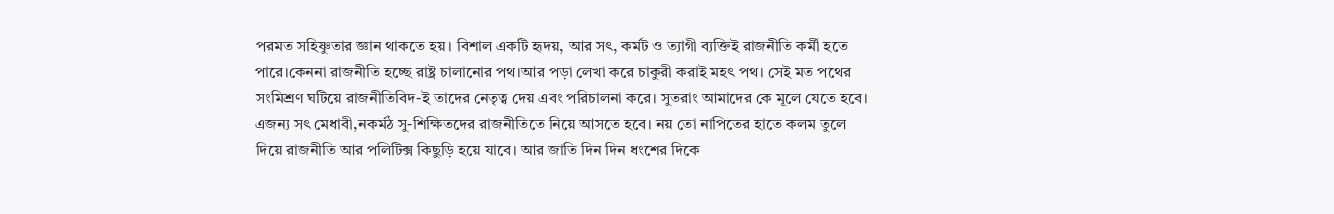পরমত সহিষ্ণুতার জ্ঞান থাকতে হয়। বিশাল একটি হৃদয়, আর সৎ, কর্মট ও ত্যাগী ব্যক্তিই রাজনীতি কর্মী হতে পারে।কেননা রাজনীতি হচ্ছে রাষ্ট্র চালানোর পথ।আর পড়া লেখা করে চাকুরী করাই মহৎ পথ। সেই মত পথের সংমিশ্রণ ঘটিয়ে রাজনীতিবিদ-ই তাদের নেতৃত্ব দেয় এবং পরিচালনা করে। সুতরাং আমাদের কে মূলে যেতে হবে। এজন্য সৎ মেধাবী,নকর্মঠ সু-শিক্ষিতদের রাজনীতিতে নিয়ে আসতে হবে। নয় তো নাপিতের হাতে কলম তুলে দিয়ে রাজনীতি আর পলিটিক্স কিছুড়ি হয়ে যাবে। আর জাতি দিন দিন ধংশের দিকে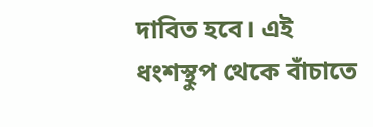দাবিত হবে। এই ধংশস্থুপ থেকে বাঁচাতে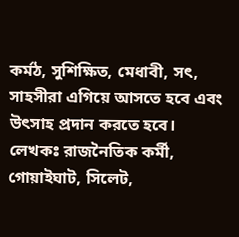কর্মঠ, সুশিক্ষিত, মেধাবী, সৎ, সাহসীরা এগিয়ে আসতে হবে এবং উৎসাহ প্রদান করতে হবে।
লেখকঃ রাজনৈতিক কর্মী, গোয়াইঘাট, সিলেট,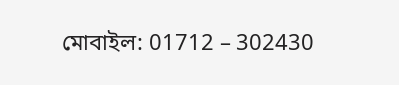মোবাইল: 01712 – 302430